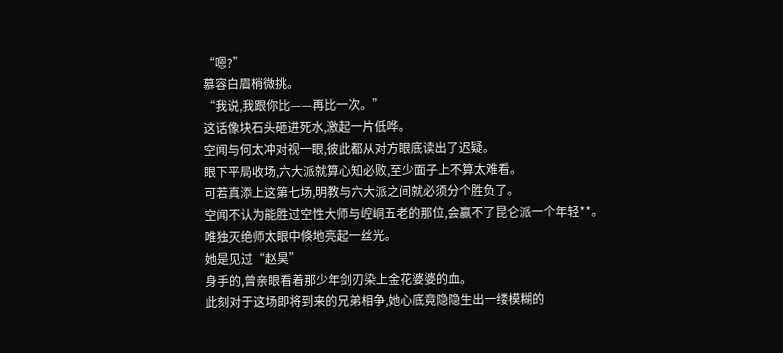“嗯?”
慕容白眉梢微挑。
“我说,我跟你比——再比一次。”
这话像块石头砸进死水,激起一片低哗。
空闻与何太冲对视一眼,彼此都从对方眼底读出了迟疑。
眼下平局收场,六大派就算心知必败,至少面子上不算太难看。
可若真添上这第七场,明教与六大派之间就必须分个胜负了。
空闻不认为能胜过空性大师与崆峒五老的那位,会赢不了昆仑派一个年轻**。
唯独灭绝师太眼中倏地亮起一丝光。
她是见过“赵昊”
身手的,曾亲眼看着那少年剑刃染上金花婆婆的血。
此刻对于这场即将到来的兄弟相争,她心底竟隐隐生出一缕模糊的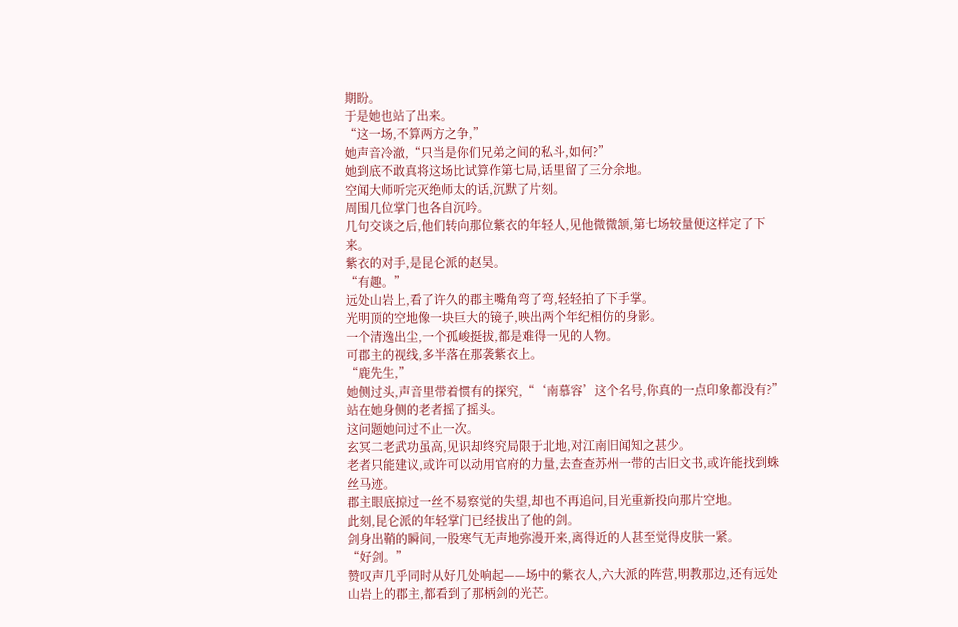期盼。
于是她也站了出来。
“这一场,不算两方之争,”
她声音冷澈,“只当是你们兄弟之间的私斗,如何?”
她到底不敢真将这场比试算作第七局,话里留了三分余地。
空闻大师听完灭绝师太的话,沉默了片刻。
周围几位掌门也各自沉吟。
几句交谈之后,他们转向那位紫衣的年轻人,见他微微颔,第七场较量便这样定了下来。
紫衣的对手,是昆仑派的赵昊。
“有趣。”
远处山岩上,看了许久的郡主嘴角弯了弯,轻轻拍了下手掌。
光明顶的空地像一块巨大的镜子,映出两个年纪相仿的身影。
一个清逸出尘,一个孤峻挺拔,都是难得一见的人物。
可郡主的视线,多半落在那袭紫衣上。
“鹿先生,”
她侧过头,声音里带着惯有的探究,“‘南慕容’这个名号,你真的一点印象都没有?”
站在她身侧的老者摇了摇头。
这问题她问过不止一次。
玄冥二老武功虽高,见识却终究局限于北地,对江南旧闻知之甚少。
老者只能建议,或许可以动用官府的力量,去查查苏州一带的古旧文书,或许能找到蛛丝马迹。
郡主眼底掠过一丝不易察觉的失望,却也不再追问,目光重新投向那片空地。
此刻,昆仑派的年轻掌门已经拔出了他的剑。
剑身出鞘的瞬间,一股寒气无声地弥漫开来,离得近的人甚至觉得皮肤一紧。
“好剑。”
赞叹声几乎同时从好几处响起——场中的紫衣人,六大派的阵营,明教那边,还有远处山岩上的郡主,都看到了那柄剑的光芒。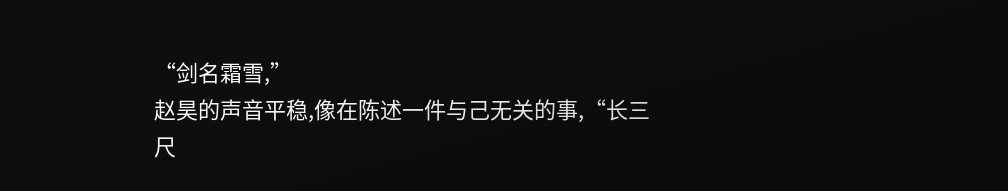“剑名霜雪,”
赵昊的声音平稳,像在陈述一件与己无关的事,“长三尺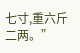七寸,重六斤二两。”